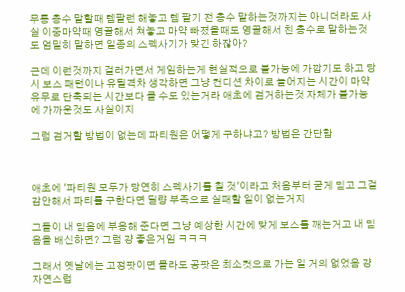무릉 층수 말할때 템팔런 해놓고 템 팔기 전 층수 말하는것까지는 아니더라도 사실 이중마약때 영끌해서 쳐놓고 마약 빠졌을때도 영끌해서 친 층수로 말하는것도 엄밀히 말하면 일종의 스펙사기가 맞긴 하잖아?

근데 이런것까지 걸러가면서 게임하는게 현실적으로 불가능에 가깝기도 하고 당시 보스 패턴이나 유틸격차 생각하면 그냥 컨디션 차이로 늘어지는 시간이 마약 유무로 단축되는 시간보다 클 수도 있는거라 애초에 검거하는것 자체가 불가능에 가까운것도 사실이지

그럼 검거할 방법이 없는데 파티원은 어떻게 구하냐고? 방법은 간단함



애초에 '파티원 모두가 당연히 스펙사기를 칠 것'이라고 처음부터 굳게 믿고 그걸 감안해서 파티를 구한다면 딜량 부족으로 실패할 일이 없는거지

그들이 내 믿음에 부응해 준다면 그냥 예상한 시간에 맞게 보스를 깨는거고 내 믿음을 배신하면? 그럼 걍 좋은거임 ㅋㅋㅋ

그래서 옛날에는 고정팟이면 몰라도 공팟은 최소컷으로 가는 일 거의 없었음 걍 자연스럽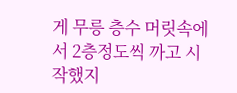게 무릉 층수 머릿속에서 2층정도씩 까고 시작했지